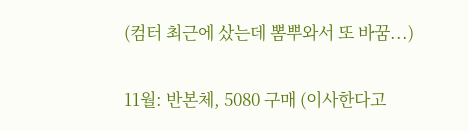(컴터 최근에 샀는데 뽐뿌와서 또 바꿈...)

11월: 반본체, 5080 구매 (이사한다고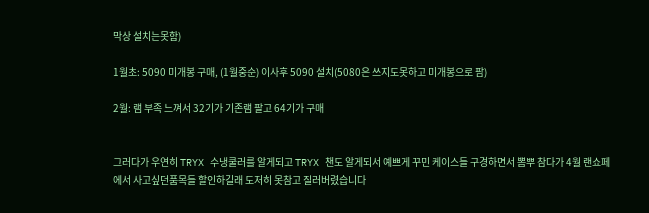막상 설치는못함)

1월초: 5090 미개봉 구매, (1월중순) 이사후 5090 설치(5080은 쓰지도못하고 미개봉으로 팜)

2월: 램 부족 느껴서 32기가 기존램 팔고 64기가 구매


그러다가 우연히 TRYX 수냉쿨러를 알게되고 TRYX 챈도 알게되서 예쁘게 꾸민 케이스들 구경하면서 뽐뿌 참다가 4월 랜쇼페에서 사고싶던품목들 할인하길래 도저히 못참고 질러버렸습니다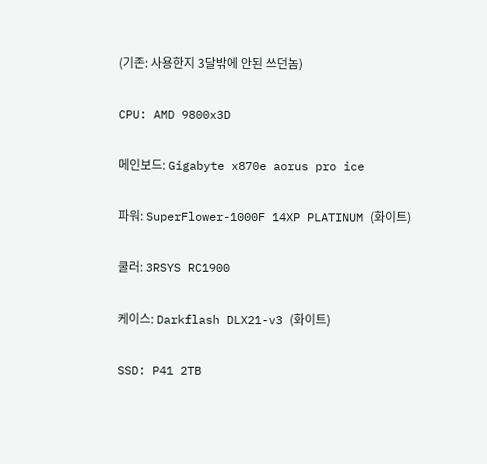(기존: 사용한지 3달밖에 안된 쓰던놈)

CPU: AMD 9800x3D

메인보드: Gigabyte x870e aorus pro ice

파워: SuperFlower-1000F 14XP PLATINUM (화이트)

쿨러: 3RSYS RC1900

케이스: Darkflash DLX21-v3 (화이트)

SSD: P41 2TB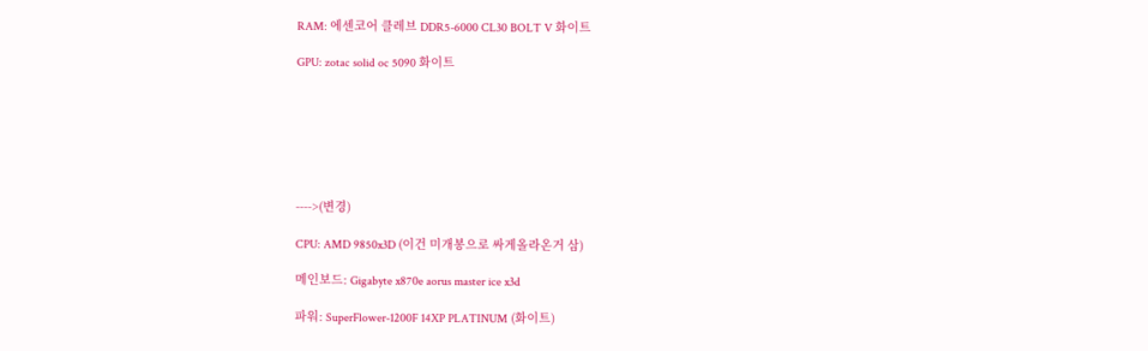RAM: 에센코어 클레브 DDR5-6000 CL30 BOLT V 화이트

GPU: zotac solid oc 5090 화이트







---->(변경)

CPU: AMD 9850x3D (이건 미개봉으로 싸게올라온거 삼)

메인보드: Gigabyte x870e aorus master ice x3d

파워: SuperFlower-1200F 14XP PLATINUM (화이트)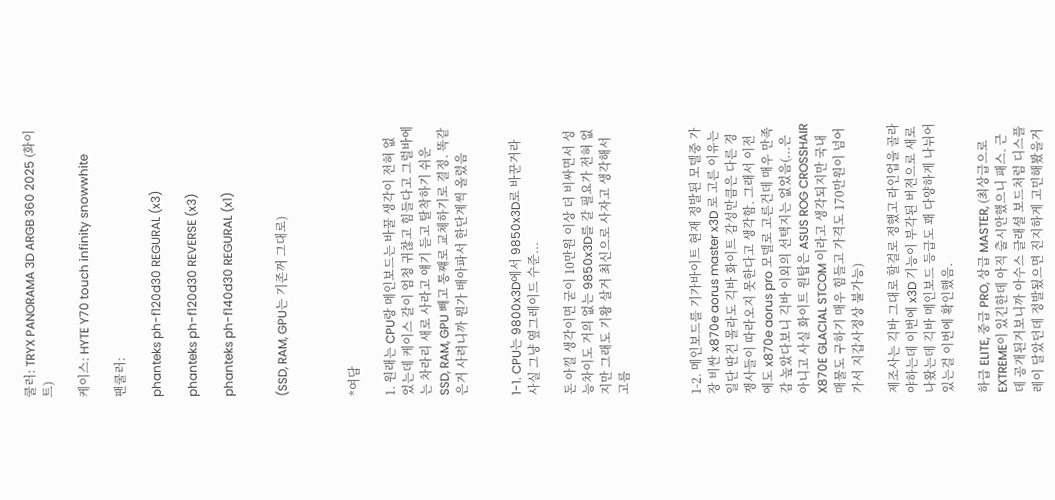쿨러: TRYX PANORAMA 3D ARGB 360 2025 (화이트)

케이스: HYTE Y70 touch infinity snowwhite

팬쿨러:

phanteks ph-f120d30 REGURAL (x3)

phanteks ph-f120d30 REVERSE (x3)

phanteks ph-f140d30 REGURAL (x1)


(SSD, RAM, GPU는 기존꺼 그대로)



*여담

1. 원래는 CPU랑 메인보드는 바꿀 생각이 전혀 없었는데 케이스 갈이 엄청 귀찮고 힘들다고 그럴바에는 차라리 새로 사라고 얘기 듣고 탈착하기 쉬운 SSD, RAM, GPU 빼고 통쨰로 교체하기로 결정. 똑같은거 사려니까 뭔가 배아파서 한단계씩 올렸음


1-1. CPU는 9800x3D에서 9850x3D로 바꾼거라 사실 그냥 옆그레이드 수준...

돈 아낄 생각이면 굳이 10만원 이상 더 비싸면서 성능차이도 거의 없는 9850x3D를 갈 필요가 전혀 없지만 그래도 기왕 살거 최신으로 사자고 생각해서 고름



1-2. 메인보드를 기가바이트 현재 정발된 모델중 가장 비싼 x870e aorus master x3D 로 고른 이유는 일단 딴건 몰라도 긱바 화이트 감성만큼은 다른 경쟁사들이 따라오지 못한다고 생각함. 그래서 이전에도 x870e aorus pro 모델로 고른건데 매우 만족감 높았다보니 긱바 이외의 선택지는 없었음(...은 아니고 사실 화이트 원탑은 ASUS ROG CROSSHAIR X870E GLACIAL STCOM 이라고 생각되지만 국내 매물도 구하기 매우 힘들고 가격도 170만원이 넘어가서 지갑사정상 불가능)

제조사는 긱바 그대로 할걸로 정했고 라인업을 골라야하는데 이번에 x3D 기능이 부각된 버젼으로 새로 나왔는데 긱바 메인보드 등급도 꽤 다양하게 나뉘어있는걸 이번에 확인했음.

하급 ELITE, 중급 PRO, 상급 MASTER, (최상급으로 EXTREME이 있긴한데 아직 출시안했으니 패스. 근데 공개된거보니까 아수스 글래셜 보드처럼 디스플레이 달았던데 정발됬으면 진지하게 고민해봤을거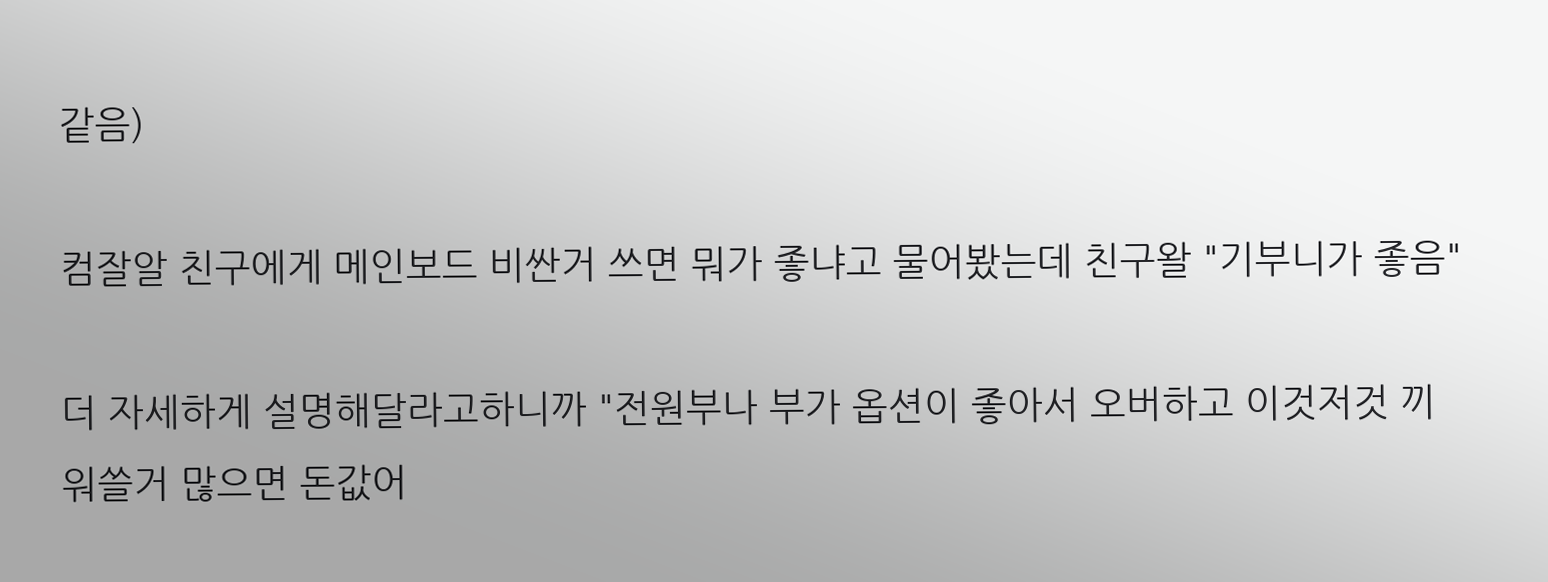같음)

컴잘알 친구에게 메인보드 비싼거 쓰면 뭐가 좋냐고 물어봤는데 친구왈 "기부니가 좋음"

더 자세하게 설명해달라고하니까 "전원부나 부가 옵션이 좋아서 오버하고 이것저것 끼워쓸거 많으면 돈값어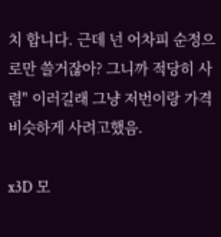치 합니다. 근데 넌 어차피 순정으로만 쓸거잖아? 그니까 적당히 사렴" 이러길래 그냥 저번이랑 가격 비슷하게 사려고했음.

x3D 모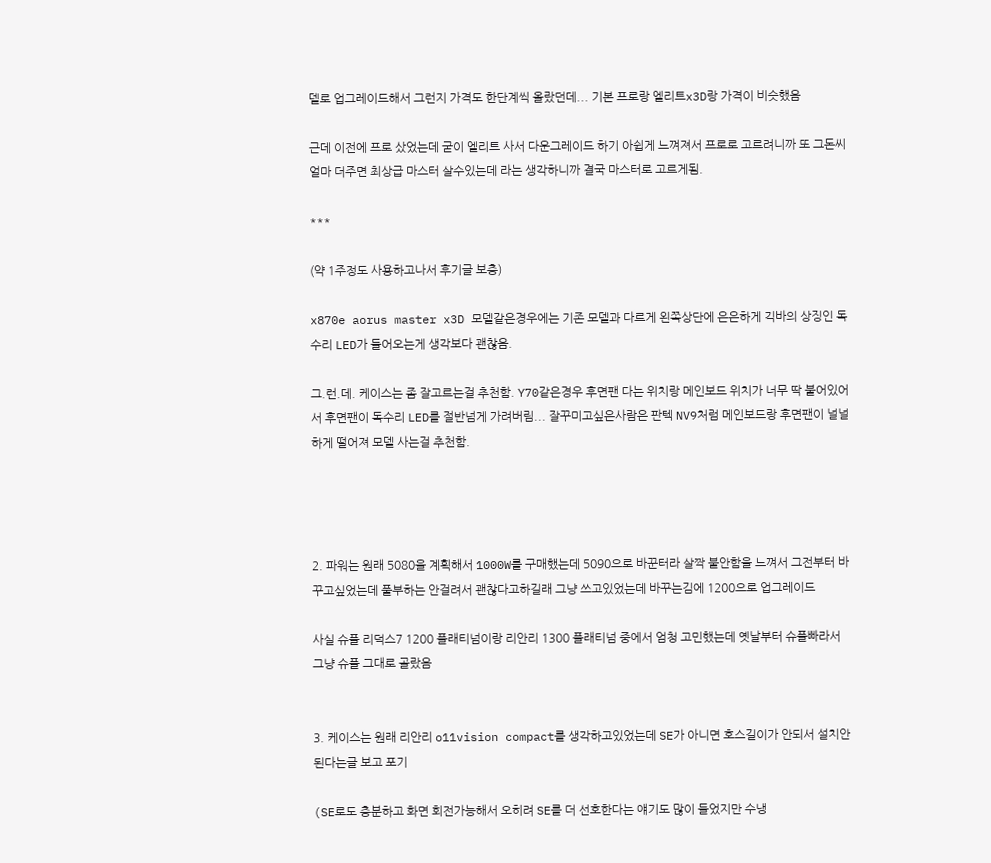델로 업그레이드해서 그런지 가격도 한단계씩 올랐던데... 기본 프로랑 엘리트x3D랑 가격이 비슷했음

근데 이전에 프로 샀었는데 굳이 엘리트 사서 다운그레이드 하기 아쉽게 느껴져서 프로로 고르려니까 또 그돈씨 얼마 더주면 최상급 마스터 살수있는데 라는 생각하니까 결국 마스터로 고르게됨.

***

(약 1주정도 사용하고나서 후기글 보충)

x870e aorus master x3D 모델같은경우에는 기존 모델과 다르게 왼쪽상단에 은은하게 긱바의 상징인 독수리 LED가 들어오는게 생각보다 괜찮음.

그.런.데. 케이스는 좀 잘고르는걸 추천함. Y70같은경우 후면팬 다는 위치랑 메인보드 위치가 너무 딱 붙어있어서 후면팬이 독수리 LED를 절반넘게 가려버림... 잘꾸미고싶은사람은 판텍 NV9처럼 메인보드랑 후면팬이 널널하게 떨어져 모델 사는걸 추천함.




2. 파워는 원래 5080을 계획해서 1000W를 구매했는데 5090으로 바꾼터라 살짝 불안함을 느껴서 그전부터 바꾸고싶었는데 풀부하는 안걸려서 괜찮다고하길래 그냥 쓰고있었는데 바꾸는김에 1200으로 업그레이드

사실 슈플 리덕스7 1200 플래티넘이랑 리안리 1300 플래티넘 중에서 엄청 고민했는데 옛날부터 슈플빠라서 그냥 슈플 그대로 골랐음


3. 케이스는 원래 리안리 o11vision compact를 생각하고있었는데 SE가 아니면 호스길이가 안되서 설치안된다는글 보고 포기

(SE로도 충분하고 화면 회전가능해서 오히려 SE를 더 선호한다는 얘기도 많이 들었지만 수냉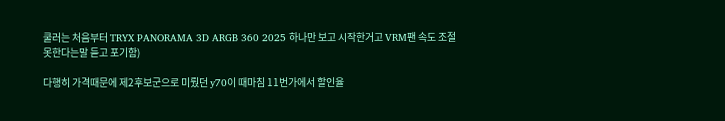쿨러는 처음부터 TRYX PANORAMA 3D ARGB 360 2025 하나만 보고 시작한거고 VRM팬 속도 조절못한다는말 듣고 포기함)

다행히 가격때문에 제2후보군으로 미뤘던 y70이 때마침 11번가에서 할인율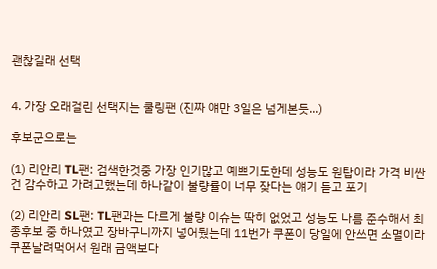괜찮길래 선택


4. 가장 오래걸린 선택지는 쿨링팬 (진짜 얘만 3일은 넘게본듯...)

후보군으로는

(1) 리안리 TL팬: 검색한것중 가장 인기많고 예쁘기도한데 성능도 원탑이라 가격 비싼건 감수하고 가려고했는데 하나같이 불량률이 너무 잦다는 얘기 듣고 포기

(2) 리안리 SL팬: TL팬과는 다르게 불량 이슈는 딱히 없었고 성능도 나름 준수해서 최종후보 중 하나였고 장바구니까지 넣어뒀는데 11번가 쿠폰이 당일에 안쓰면 소멸이라 쿠폰날려먹어서 원래 금액보다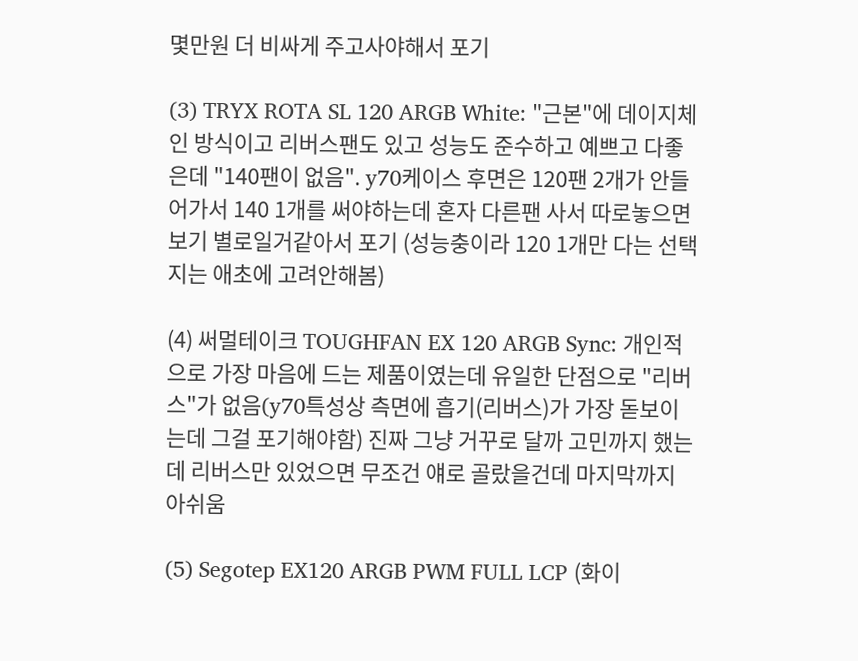몇만원 더 비싸게 주고사야해서 포기

(3) TRYX ROTA SL 120 ARGB White: "근본"에 데이지체인 방식이고 리버스팬도 있고 성능도 준수하고 예쁘고 다좋은데 "140팬이 없음". y70케이스 후면은 120팬 2개가 안들어가서 140 1개를 써야하는데 혼자 다른팬 사서 따로놓으면 보기 별로일거같아서 포기 (성능충이라 120 1개만 다는 선택지는 애초에 고려안해봄)

(4) 써멀테이크 TOUGHFAN EX 120 ARGB Sync: 개인적으로 가장 마음에 드는 제품이였는데 유일한 단점으로 "리버스"가 없음(y70특성상 측면에 흡기(리버스)가 가장 돋보이는데 그걸 포기해야함) 진짜 그냥 거꾸로 달까 고민까지 했는데 리버스만 있었으면 무조건 얘로 골랐을건데 마지막까지 아쉬움

(5) Segotep EX120 ARGB PWM FULL LCP (화이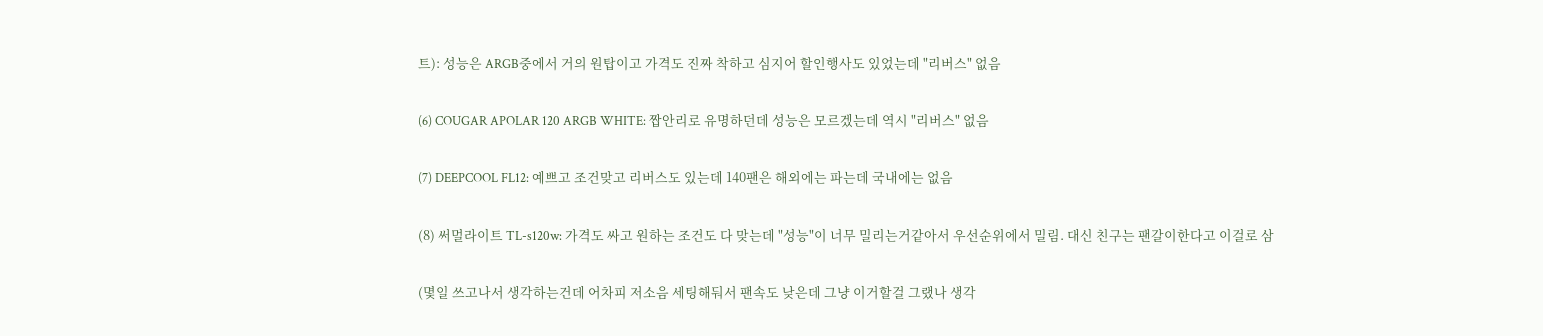트): 성능은 ARGB중에서 거의 원탑이고 가격도 진짜 착하고 심지어 할인행사도 있었는데 "리버스" 없음

(6) COUGAR APOLAR 120 ARGB WHITE: 짭안리로 유명하던데 성능은 모르겠는데 역시 "리버스" 없음

(7) DEEPCOOL FL12: 예쁘고 조건맞고 리버스도 있는데 140팬은 해외에는 파는데 국내에는 없음

(8) 써멀라이트 TL-s120w: 가격도 싸고 원하는 조건도 다 맞는데 "성능"이 너무 밀리는거같아서 우선순위에서 밀림. 대신 친구는 팬갈이한다고 이걸로 삼

(몇일 쓰고나서 생각하는건데 어차피 저소음 세팅해둬서 팬속도 낮은데 그냥 이거할걸 그랬나 생각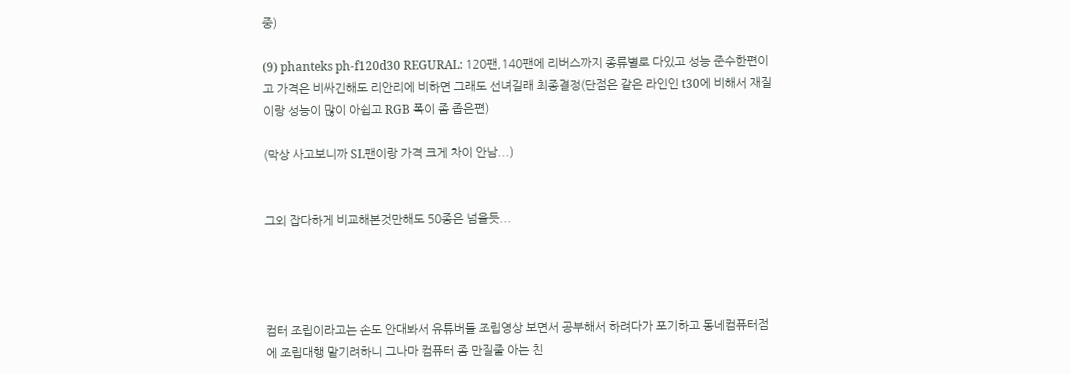중)

(9) phanteks ph-f120d30 REGURAL: 120팬,140팬에 리버스까지 종류별로 다있고 성능 준수한편이고 가격은 비싸긴해도 리안리에 비하면 그래도 선녀길래 최종결정(단점은 같은 라인인 t30에 비해서 재질이랑 성능이 많이 아쉽고 RGB 폭이 좀 좁은편)

(막상 사고보니까 SL팬이랑 가격 크게 차이 안남...)


그외 잡다하게 비교해본것만해도 50종은 넘을듯...




컴터 조립이라고는 손도 안대봐서 유튜버들 조립영상 보면서 공부해서 하려다가 포기하고 동네컴퓨터점에 조립대행 맡기려하니 그나마 컴퓨터 좀 만질줄 아는 친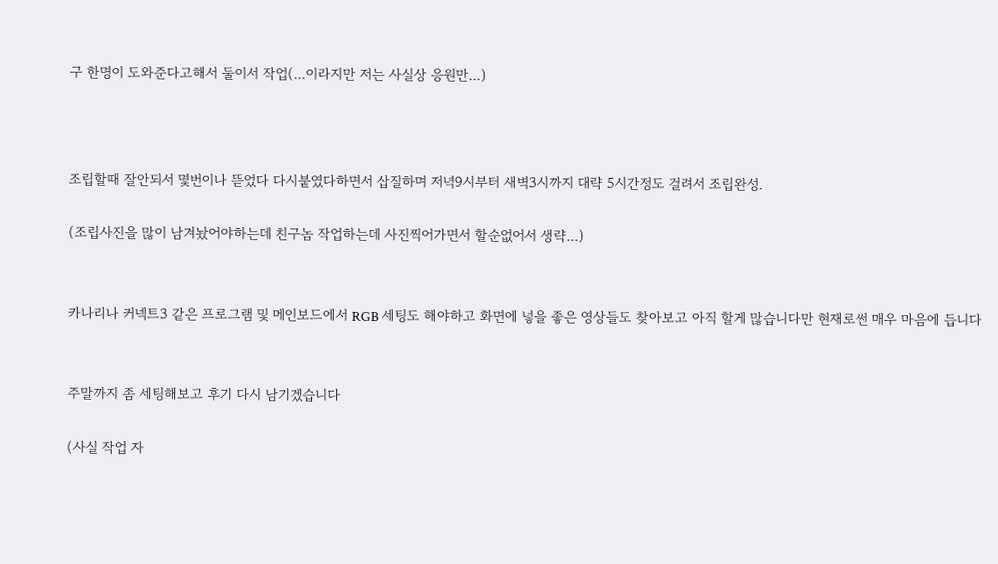구 한명이 도와준다고해서 둘이서 작업(...이라지만 저는 사실상 응원만...)



조립할때 잘안되서 몇번이나 뜯었다 다시붙였다하면서 삽질하며 저녁9시부터 새벽3시까지 대략 5시간정도 걸려서 조립완성.

(조립사진을 많이 남겨놨어야하는데 친구놈 작업하는데 사진찍어가면서 할순없어서 생략...)


카나리나 커넥트3 같은 프로그램 및 메인보드에서 RGB 세팅도 해야하고 화면에 넣을 좋은 영상들도 찾아보고 아직 할게 많습니다만 현재로썬 매우 마음에 듭니다


주말까지 좀 세팅해보고 후기 다시 남기겠습니다

(사실 작업 자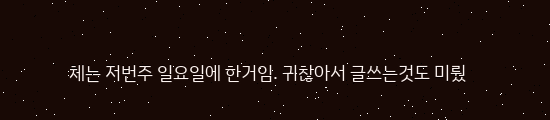체는 저번주 일요일에 한거임. 귀찮아서 글쓰는것도 미뤘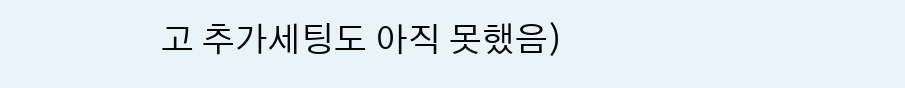고 추가세팅도 아직 못했음)